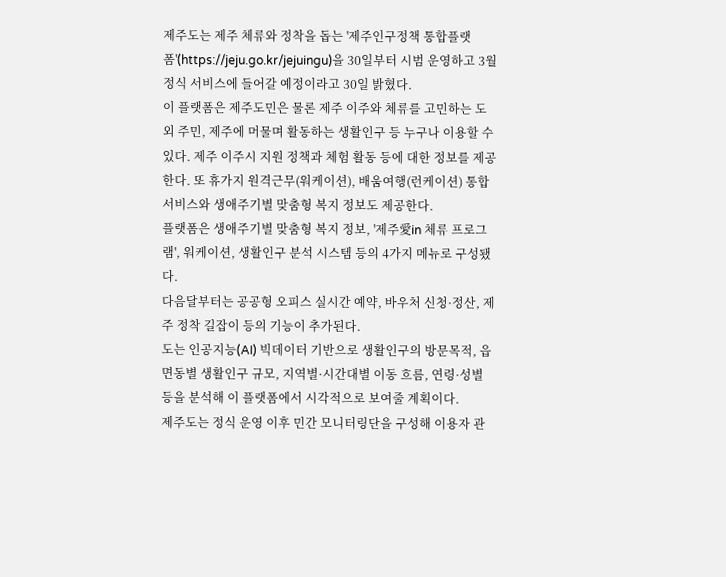제주도는 제주 체류와 정착을 돕는 '제주인구정책 통합플랫폼'(https://jeju.go.kr/jejuingu)을 30일부터 시범 운영하고 3월 정식 서비스에 들어갈 예정이라고 30일 밝혔다.
이 플랫폼은 제주도민은 물론 제주 이주와 체류를 고민하는 도외 주민, 제주에 머물며 활동하는 생활인구 등 누구나 이용할 수 있다. 제주 이주시 지원 정책과 체험 활동 등에 대한 정보를 제공한다. 또 휴가지 원격근무(워케이션), 배움여행(런케이션) 통합 서비스와 생애주기별 맞춤형 복지 정보도 제공한다.
플랫폼은 생애주기별 맞춤형 복지 정보, '제주愛in 체류 프로그램', 워케이션, 생활인구 분석 시스템 등의 4가지 메뉴로 구성됐다.
다음달부터는 공공형 오피스 실시간 예약, 바우처 신청·정산, 제주 정착 길잡이 등의 기능이 추가된다.
도는 인공지능(AI) 빅데이터 기반으로 생활인구의 방문목적, 읍면동별 생활인구 규모, 지역별·시간대별 이동 흐름, 연령·성별 등을 분석해 이 플랫폼에서 시각적으로 보여줄 계획이다.
제주도는 정식 운영 이후 민간 모니터링단을 구성해 이용자 관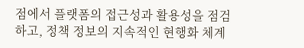점에서 플랫폼의 접근성과 활용성을 점검하고, 정책 정보의 지속적인 현행화 체계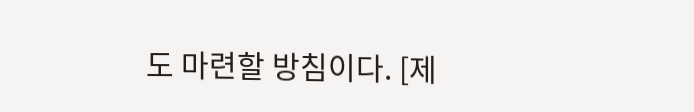도 마련할 방침이다. [제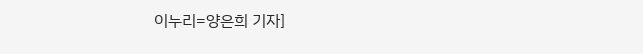이누리=양은희 기자]